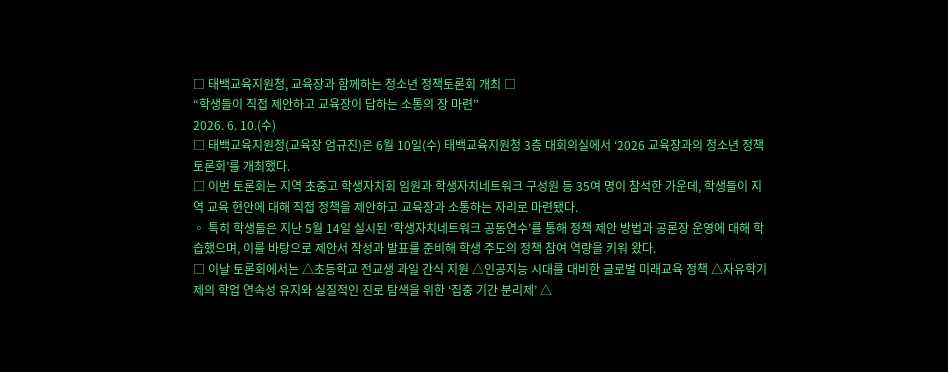□ 태백교육지원청, 교육장과 함께하는 청소년 정책토론회 개최 □
“학생들이 직접 제안하고 교육장이 답하는 소통의 장 마련”
2026. 6. 10.(수)
□ 태백교육지원청(교육장 엄규진)은 6월 10일(수) 태백교육지원청 3층 대회의실에서 ‘2026 교육장과의 청소년 정책토론회’를 개최했다.
□ 이번 토론회는 지역 초중고 학생자치회 임원과 학생자치네트워크 구성원 등 35여 명이 참석한 가운데, 학생들이 지역 교육 현안에 대해 직접 정책을 제안하고 교육장과 소통하는 자리로 마련됐다.
◦ 특히 학생들은 지난 5월 14일 실시된 ‘학생자치네트워크 공동연수’를 통해 정책 제안 방법과 공론장 운영에 대해 학습했으며, 이를 바탕으로 제안서 작성과 발표를 준비해 학생 주도의 정책 참여 역량을 키워 왔다.
□ 이날 토론회에서는 △초등학교 전교생 과일 간식 지원 △인공지능 시대를 대비한 글로벌 미래교육 정책 △자유학기제의 학업 연속성 유지와 실질적인 진로 탐색을 위한 ‘집중 기간 분리제’ △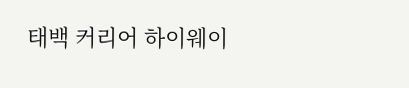태백 커리어 하이웨이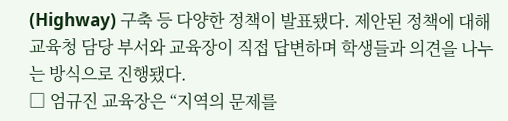(Highway) 구축 등 다양한 정책이 발표됐다. 제안된 정책에 대해 교육청 담당 부서와 교육장이 직접 답변하며 학생들과 의견을 나누는 방식으로 진행됐다.
□ 엄규진 교육장은 “지역의 문제를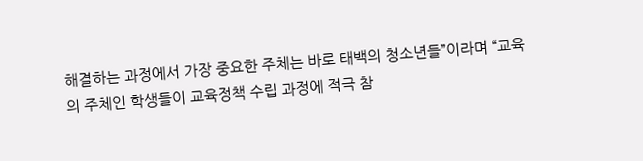해결하는 과정에서 가장 중요한 주체는 바로 태백의 청소년들”이라며 “교육의 주체인 학생들이 교육정책 수립 과정에 적극 참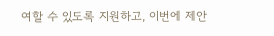여할 수 있도록 지원하고, 이번에 제안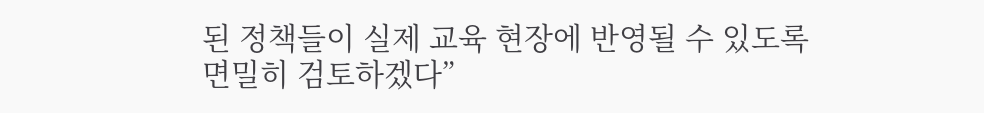된 정책들이 실제 교육 현장에 반영될 수 있도록 면밀히 검토하겠다”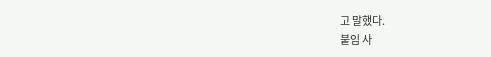고 말했다.
붙임 사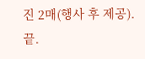진 2매(행사 후 제공). 끝.